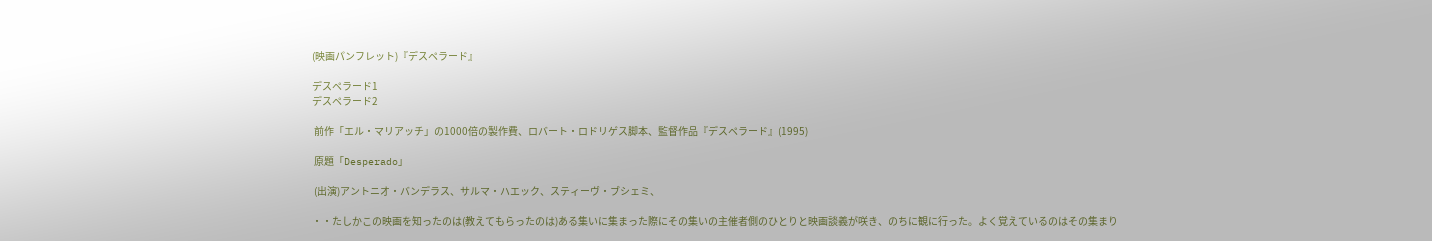(映画パンフレット)『デスペラード』

デスペラード1
デスペラード2

 前作「エル・マリアッチ」の1000倍の製作費、ロバート・ロドリゲス脚本、監督作品『デスペラード』(1995)

 原題「Desperado」

 (出演)アントニオ・バンデラス、サルマ・ハエック、スティーヴ・ブシェミ、

・・たしかこの映画を知ったのは(教えてもらったのは)ある集いに集まった際にその集いの主催者側のひとりと映画談義が咲き、のちに観に行った。よく覚えているのはその集まり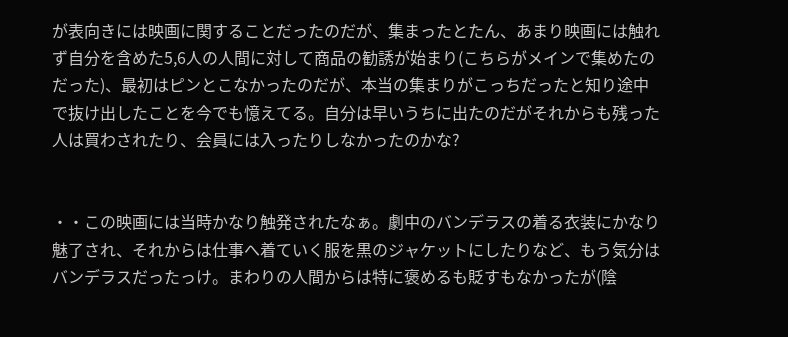が表向きには映画に関することだったのだが、集まったとたん、あまり映画には触れず自分を含めた5,6人の人間に対して商品の勧誘が始まり(こちらがメインで集めたのだった)、最初はピンとこなかったのだが、本当の集まりがこっちだったと知り途中で抜け出したことを今でも憶えてる。自分は早いうちに出たのだがそれからも残った人は買わされたり、会員には入ったりしなかったのかな?


・・この映画には当時かなり触発されたなぁ。劇中のバンデラスの着る衣装にかなり魅了され、それからは仕事へ着ていく服を黒のジャケットにしたりなど、もう気分はバンデラスだったっけ。まわりの人間からは特に褒めるも貶すもなかったが(陰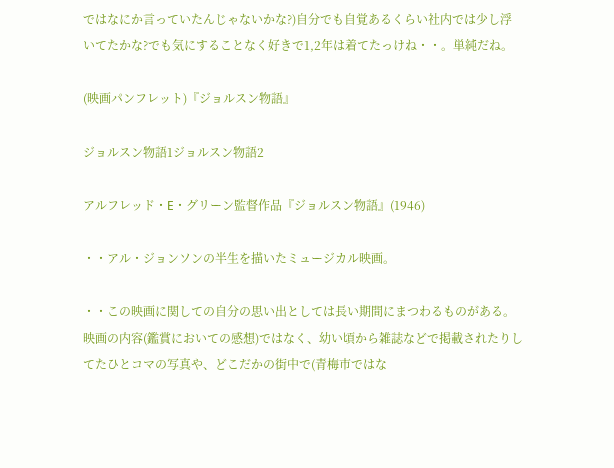ではなにか言っていたんじゃないかな?)自分でも自覚あるくらい社内では少し浮いてたかな?でも気にすることなく好きで1,2年は着てたっけね・・。単純だね。

(映画パンフレット)『ジョルスン物語』

ジョルスン物語1ジョルスン物語2

アルフレッド・E・グリーン監督作品『ジョルスン物語』(1946)

・・アル・ジョンソンの半生を描いたミュージカル映画。

・・この映画に関しての自分の思い出としては長い期間にまつわるものがある。映画の内容(鑑賞においての感想)ではなく、幼い頃から雑誌などで掲載されたりしてたひとコマの写真や、どこだかの街中で(青梅市ではな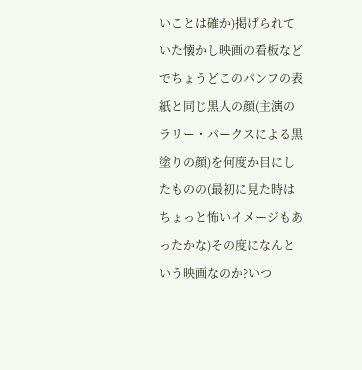いことは確か)掲げられていた懐かし映画の看板などでちょうどこのパンフの表紙と同じ黒人の顔(主演のラリー・パークスによる黒塗りの顔)を何度か目にしたものの(最初に見た時はちょっと怖いイメージもあったかな)その度になんという映画なのか?いつ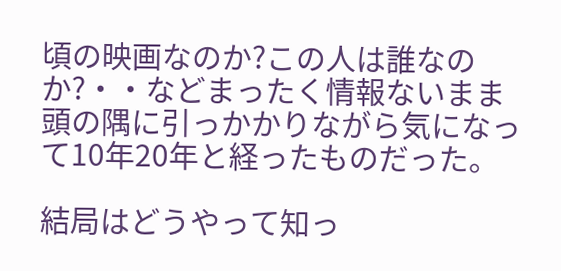頃の映画なのか?この人は誰なのか?・・などまったく情報ないまま頭の隅に引っかかりながら気になって10年20年と経ったものだった。

結局はどうやって知っ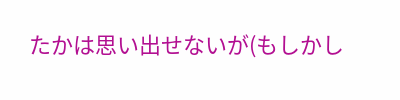たかは思い出せないが(もしかし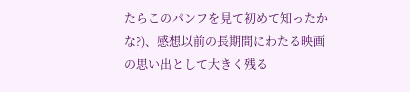たらこのパンフを見て初めて知ったかな?)、感想以前の長期間にわたる映画の思い出として大きく残る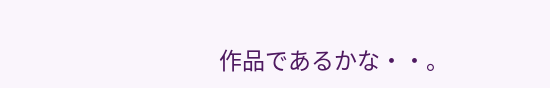作品であるかな・・。